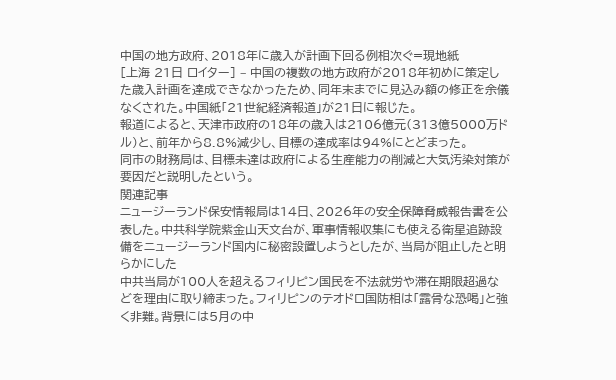中国の地方政府、2018年に歳入が計画下回る例相次ぐ=現地紙
[上海 21日 ロイター] – 中国の複数の地方政府が2018年初めに策定した歳入計画を達成できなかったため、同年末までに見込み額の修正を余儀なくされた。中国紙「21世紀経済報道」が21日に報じた。
報道によると、天津市政府の18年の歳入は2106億元(313億5000万ドル)と、前年から8.8%減少し、目標の達成率は94%にとどまった。
同市の財務局は、目標未達は政府による生産能力の削減と大気汚染対策が要因だと説明したという。
関連記事
ニュージーランド保安情報局は14日、2026年の安全保障脅威報告書を公表した。中共科学院紫金山天文台が、軍事情報収集にも使える衛星追跡設備をニュージーランド国内に秘密設置しようとしたが、当局が阻止したと明らかにした
中共当局が100人を超えるフィリピン国民を不法就労や滞在期限超過などを理由に取り締まった。フィリピンのテオドロ国防相は「露骨な恐喝」と強く非難。背景には5月の中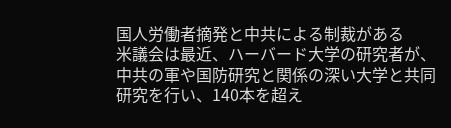国人労働者摘発と中共による制裁がある
米議会は最近、ハーバード大学の研究者が、中共の軍や国防研究と関係の深い大学と共同研究を行い、140本を超え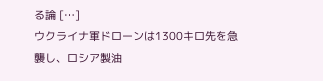る論 […]
ウクライナ軍ドローンは1300キロ先を急襲し、ロシア製油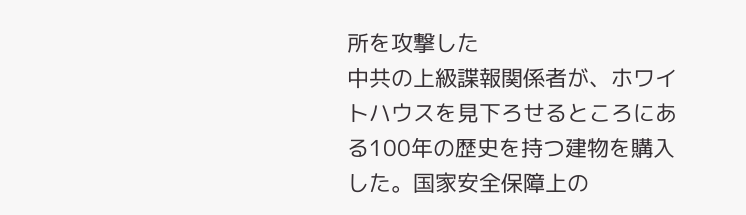所を攻撃した
中共の上級諜報関係者が、ホワイトハウスを見下ろせるところにある100年の歴史を持つ建物を購入した。国家安全保障上の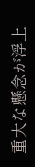重大な懸念が浮上